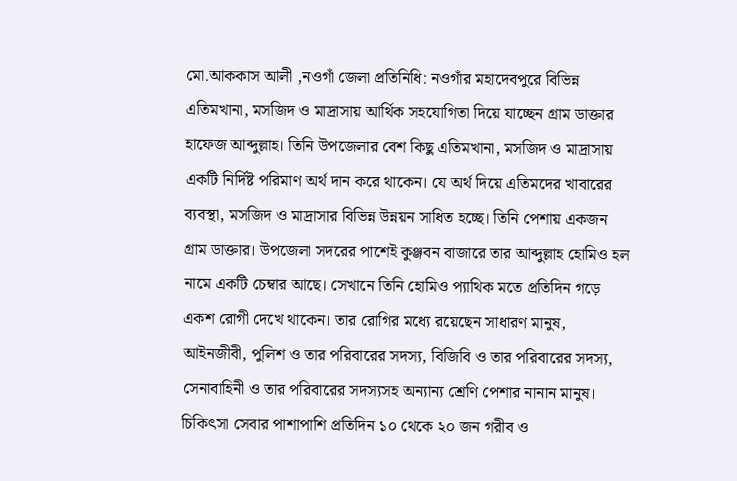মো.আককাস আলী ,নওগাঁ জেলা প্রতিনিধি: নওগাঁর মহাদেবপুরে বিভিন্ন এতিমখানা, মসজিদ ও মাদ্রাসায় আর্থিক সহযোগিতা দিয়ে যাচ্ছেন গ্রাম ডাক্তার হাফেজ আব্দুল্লাহ। তিনি উপজেলার বেশ কিছু এতিমখানা, মসজিদ ও মাদ্রাসায় একটি নির্দিষ্ট পরিমাণ অর্থ দান করে থাকেন। যে অর্থ দিয়ে এতিমদের খাবারের ব্যবস্থা, মসজিদ ও মাদ্রাসার বিভিন্ন উন্নয়ন সাধিত হচ্ছে। তিনি পেশায় একজন গ্রাম ডাক্তার। উপজেলা সদরের পাশেই কুঞ্জবন বাজারে তার আব্দুল্লাহ হোমিও হল নামে একটি চেম্বার আছে। সেখানে তিনি হোমিও প্যাথিক মতে প্রতিদিন গড়ে একশ রোগী দেখে থাকেন। তার রোগির মধ্যে রয়েছেন সাধারণ মানুষ, আইনজীবী, পুলিশ ও তার পরিবারের সদস্য, বিজিবি ও তার পরিবারের সদস্য, সেনাবাহিনী ও তার পরিবারের সদস্যসহ অন্যান্য শ্রেণি পেশার নানান মানুষ। চিকিৎসা সেবার পাশাপাশি প্রতিদিন ১০ থেকে ২০ জন গরীব ও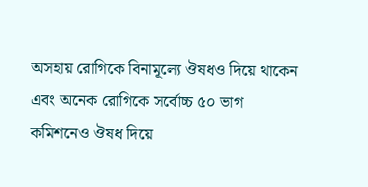অসহায় রোগিকে বিনামূল্যে ঔষধও দিয়ে থাকেন এবং অনেক রোগিকে সর্বোচ্চ ৫০ ভাগ কমিশনেও ঔষধ দিয়ে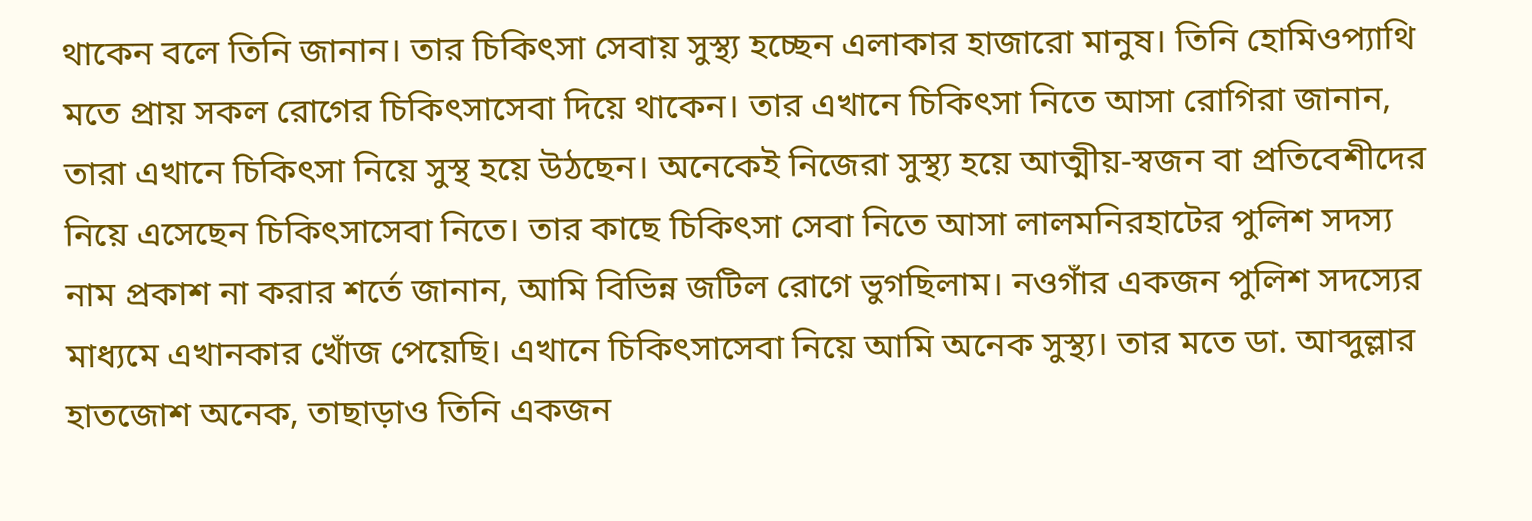থাকেন বলে তিনি জানান। তার চিকিৎসা সেবায় সুস্থ্য হচ্ছেন এলাকার হাজারো মানুষ। তিনি হোমিওপ্যাথি মতে প্রায় সকল রোগের চিকিৎসাসেবা দিয়ে থাকেন। তার এখানে চিকিৎসা নিতে আসা রোগিরা জানান, তারা এখানে চিকিৎসা নিয়ে সুস্থ হয়ে উঠছেন। অনেকেই নিজেরা সুস্থ্য হয়ে আত্মীয়-স্বজন বা প্রতিবেশীদের নিয়ে এসেছেন চিকিৎসাসেবা নিতে। তার কাছে চিকিৎসা সেবা নিতে আসা লালমনিরহাটের পুলিশ সদস্য নাম প্রকাশ না করার শর্তে জানান, আমি বিভিন্ন জটিল রোগে ভুগছিলাম। নওগাঁর একজন পুলিশ সদস্যের মাধ্যমে এখানকার খোঁজ পেয়েছি। এখানে চিকিৎসাসেবা নিয়ে আমি অনেক সুস্থ্য। তার মতে ডা. আব্দুল্লার হাতজোশ অনেক, তাছাড়াও তিনি একজন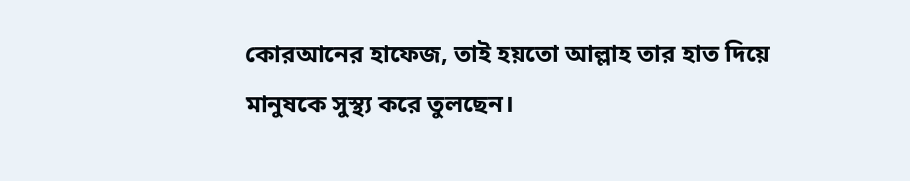কোরআনের হাফেজ, তাই হয়তো আল্লাহ তার হাত দিয়ে মানুষকে সুস্থ্য করে তুলছেন।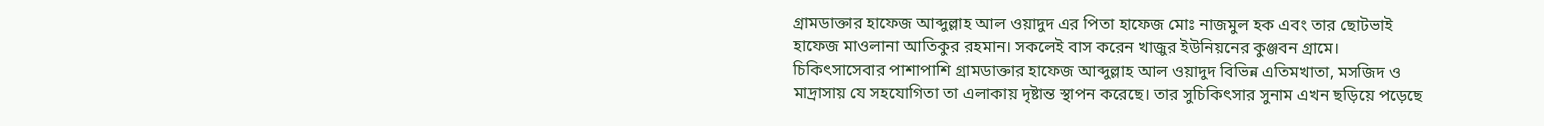গ্রামডাক্তার হাফেজ আব্দুল্লাহ আল ওয়াদুদ এর পিতা হাফেজ মোঃ নাজমুল হক এবং তার ছোটভাই হাফেজ মাওলানা আতিকুর রহমান। সকলেই বাস করেন খাজুর ইউনিয়নের কুঞ্জবন গ্রামে।
চিকিৎসাসেবার পাশাপাশি গ্রামডাক্তার হাফেজ আব্দুল্লাহ আল ওয়াদুদ বিভিন্ন এতিমখাতা, মসজিদ ও মাদ্রাসায় যে সহযোগিতা তা এলাকায় দৃষ্টান্ত স্থাপন করেছে। তার সুচিকিৎসার সুনাম এখন ছড়িয়ে পড়েছে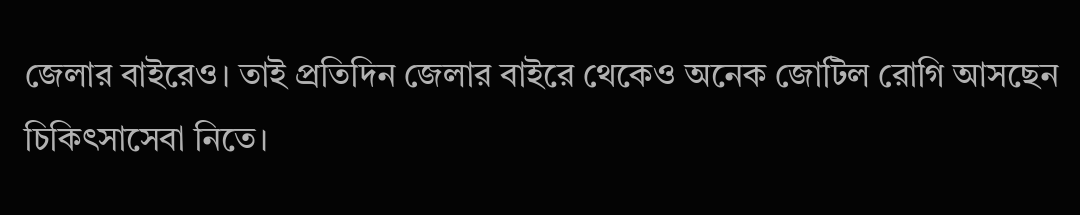জেলার বাইরেও। তাই প্রতিদিন জেলার বাইরে থেকেও অনেক জোটিল রোগি আসছেন চিকিৎসাসেবা নিতে।